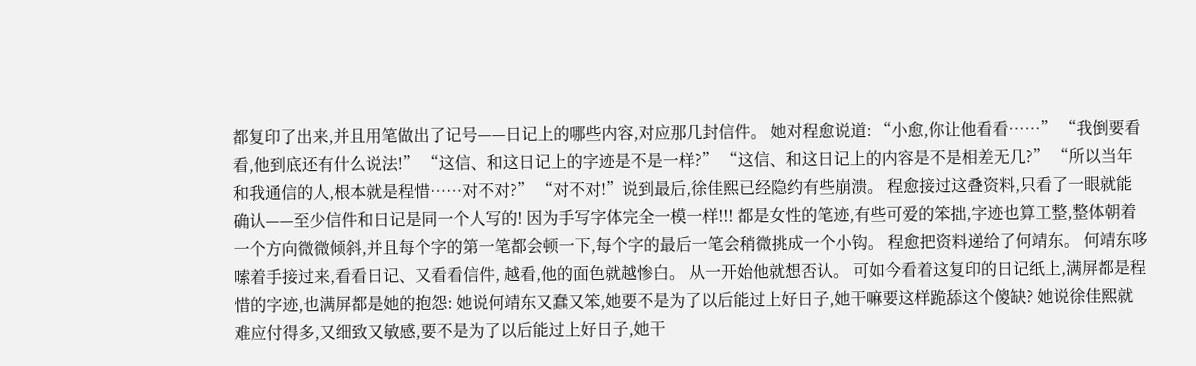都复印了出来,并且用笔做出了记号——日记上的哪些内容,对应那几封信件。 她对程愈说道: “小愈,你让他看看……” “我倒要看看,他到底还有什么说法!” “这信、和这日记上的字迹是不是一样?” “这信、和这日记上的内容是不是相差无几?” “所以当年和我通信的人,根本就是程惜……对不对?” “对不对!”说到最后,徐佳熙已经隐约有些崩溃。 程愈接过这叠资料,只看了一眼就能确认——至少信件和日记是同一个人写的! 因为手写字体完全一模一样!!! 都是女性的笔迹,有些可爱的笨拙,字迹也算工整,整体朝着一个方向微微倾斜,并且每个字的第一笔都会顿一下,每个字的最后一笔会稍微挑成一个小钩。 程愈把资料递给了何靖东。 何靖东哆嗦着手接过来,看看日记、又看看信件, 越看,他的面色就越惨白。 从一开始他就想否认。 可如今看着这复印的日记纸上,满屏都是程惜的字迹,也满屏都是她的抱怨: 她说何靖东又蠢又笨,她要不是为了以后能过上好日子,她干嘛要这样跪舔这个傻缺? 她说徐佳熙就难应付得多,又细致又敏感,要不是为了以后能过上好日子,她干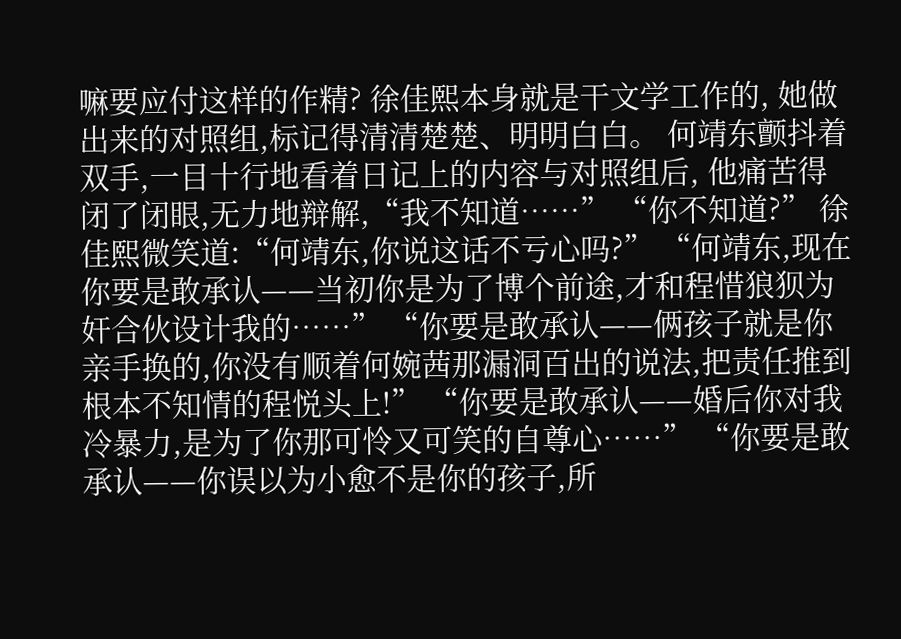嘛要应付这样的作精? 徐佳熙本身就是干文学工作的, 她做出来的对照组,标记得清清楚楚、明明白白。 何靖东颤抖着双手,一目十行地看着日记上的内容与对照组后, 他痛苦得闭了闭眼,无力地辩解,“我不知道……” “你不知道?” 徐佳熙微笑道:“何靖东,你说这话不亏心吗?” “何靖东,现在你要是敢承认——当初你是为了博个前途,才和程惜狼狈为奸合伙设计我的……” “你要是敢承认——俩孩子就是你亲手换的,你没有顺着何婉茜那漏洞百出的说法,把责任推到根本不知情的程悦头上!” “你要是敢承认——婚后你对我冷暴力,是为了你那可怜又可笑的自尊心……” “你要是敢承认——你误以为小愈不是你的孩子,所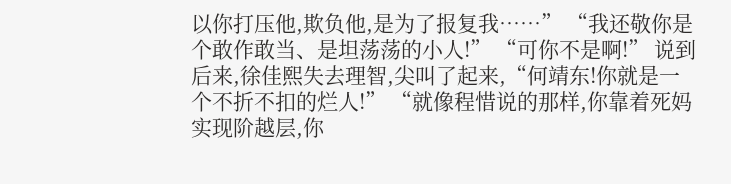以你打压他,欺负他,是为了报复我……” “我还敬你是个敢作敢当、是坦荡荡的小人!” “可你不是啊!” 说到后来,徐佳熙失去理智,尖叫了起来,“何靖东!你就是一个不折不扣的烂人!” “就像程惜说的那样,你靠着死妈实现阶越层,你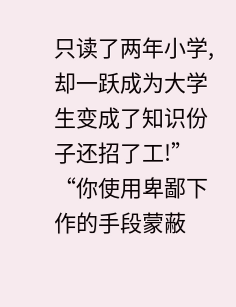只读了两年小学,却一跃成为大学生变成了知识份子还招了工!” “你使用卑鄙下作的手段蒙蔽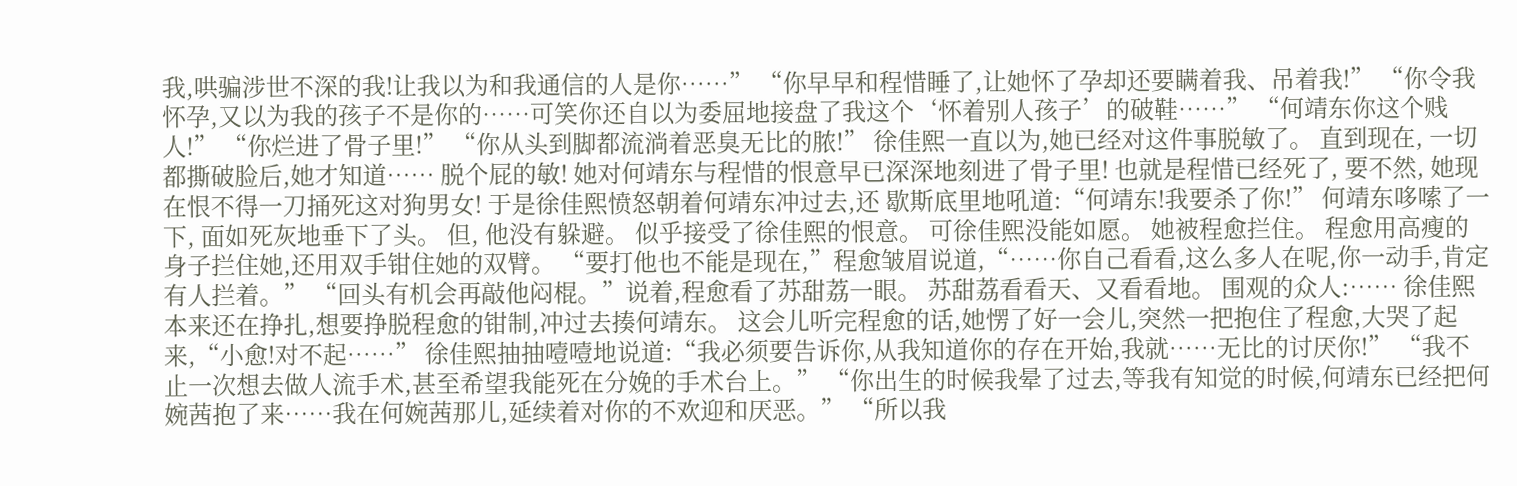我,哄骗涉世不深的我!让我以为和我通信的人是你……” “你早早和程惜睡了,让她怀了孕却还要瞒着我、吊着我!” “你令我怀孕,又以为我的孩子不是你的……可笑你还自以为委屈地接盘了我这个‘怀着别人孩子’的破鞋……” “何靖东你这个贱人!” “你烂进了骨子里!” “你从头到脚都流淌着恶臭无比的脓!” 徐佳熙一直以为,她已经对这件事脱敏了。 直到现在, 一切都撕破脸后,她才知道…… 脱个屁的敏! 她对何靖东与程惜的恨意早已深深地刻进了骨子里! 也就是程惜已经死了, 要不然, 她现在恨不得一刀捅死这对狗男女! 于是徐佳熙愤怒朝着何靖东冲过去,还 歇斯底里地吼道:“何靖东!我要杀了你!” 何靖东哆嗦了一下, 面如死灰地垂下了头。 但, 他没有躲避。 似乎接受了徐佳熙的恨意。 可徐佳熙没能如愿。 她被程愈拦住。 程愈用高瘦的身子拦住她,还用双手钳住她的双臂。 “要打他也不能是现在,”程愈皱眉说道,“……你自己看看,这么多人在呢,你一动手,肯定有人拦着。” “回头有机会再敲他闷棍。”说着,程愈看了苏甜荔一眼。 苏甜荔看看天、又看看地。 围观的众人:…… 徐佳熙本来还在挣扎,想要挣脱程愈的钳制,冲过去揍何靖东。 这会儿听完程愈的话,她愣了好一会儿,突然一把抱住了程愈,大哭了起来,“小愈!对不起……” 徐佳熙抽抽噎噎地说道:“我必须要告诉你,从我知道你的存在开始,我就……无比的讨厌你!” “我不止一次想去做人流手术,甚至希望我能死在分娩的手术台上。” “你出生的时候我晕了过去,等我有知觉的时候,何靖东已经把何婉茜抱了来……我在何婉茜那儿,延续着对你的不欢迎和厌恶。” “所以我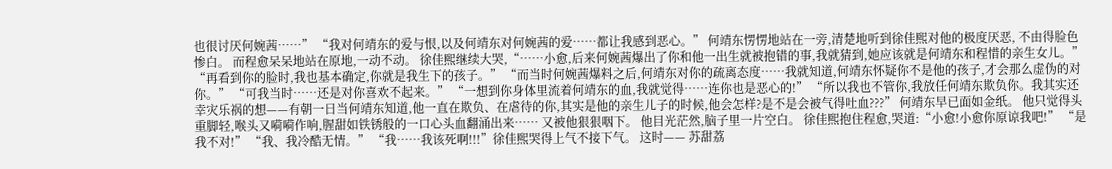也很讨厌何婉茜……” “我对何靖东的爱与恨,以及何靖东对何婉茜的爱……都让我感到恶心。” 何靖东愣愣地站在一旁,清楚地听到徐佳熙对他的极度厌恶, 不由得脸色惨白。 而程愈呆呆地站在原地,一动不动。 徐佳熙继续大哭,“……小愈,后来何婉茜爆出了你和他一出生就被抱错的事,我就猜到,她应该就是何靖东和程惜的亲生女儿。” “再看到你的脸时,我也基本确定,你就是我生下的孩子。” “而当时何婉茜爆料之后,何靖东对你的疏离态度……我就知道,何靖东怀疑你不是他的孩子,才会那么虚伪的对你。” “可我当时……还是对你喜欢不起来。” “一想到你身体里流着何靖东的血,我就觉得……连你也是恶心的!” “所以我也不管你,我放任何靖东欺负你。我其实还幸灾乐祸的想——有朝一日当何靖东知道,他一直在欺负、在虐待的你,其实是他的亲生儿子的时候,他会怎样?是不是会被气得吐血???” 何靖东早已面如金纸。 他只觉得头重脚轻,喉头又嗬嗬作响,腥甜如铁锈般的一口心头血翻涌出来…… 又被他狠狠咽下。 他目光茫然,脑子里一片空白。 徐佳熙抱住程愈,哭道:“小愈!小愈你原谅我吧!” “是我不对!” “我、我冷酷无情。” “我……我该死啊!!!”徐佳熙哭得上气不接下气。 这时—— 苏甜荔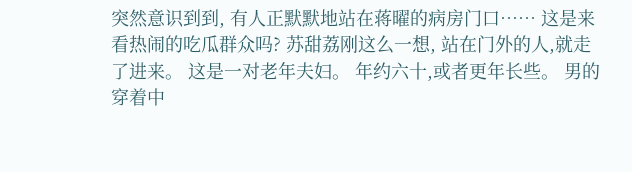突然意识到到, 有人正默默地站在蒋曜的病房门口…… 这是来看热闹的吃瓜群众吗? 苏甜荔刚这么一想, 站在门外的人,就走了进来。 这是一对老年夫妇。 年约六十,或者更年长些。 男的穿着中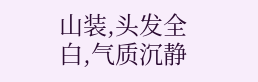山装,头发全白,气质沉静